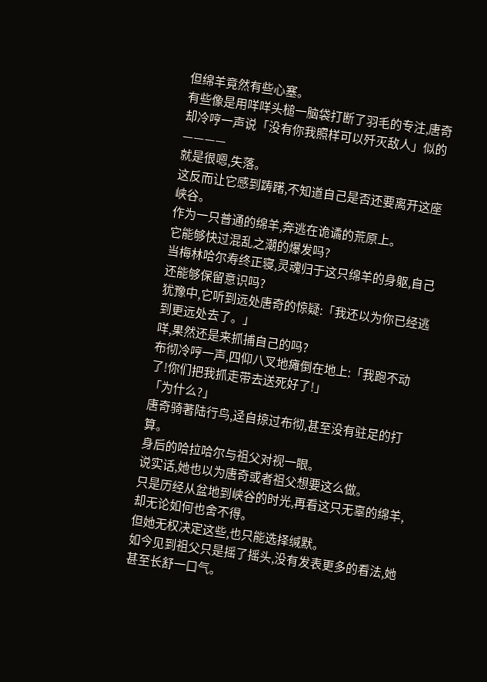但绵羊竟然有些心塞。
有些像是用咩咩头槌一脑袋打断了羽毛的专注,唐奇却冷哼一声说「没有你我照样可以歼灭敌人」似的————
就是很嗯,失落。
这反而让它感到踌躇,不知道自己是否还要离开这座峡谷。
作为一只普通的绵羊,奔逃在诡谲的荒原上。
它能够快过混乱之潮的爆发吗?
当梅林哈尔寿终正寝,灵魂归于这只绵羊的身躯,自己还能够保留意识吗?
犹豫中,它听到远处唐奇的惊疑:「我还以为你已经逃到更远处去了。」
咩,果然还是来抓捕自己的吗?
布彻冷哼一声,四仰八叉地瘫倒在地上:「我跑不动了!你们把我抓走带去送死好了!」
「为什么?」
唐奇骑著陆行鸟,迳自掠过布彻,甚至没有驻足的打算。
身后的哈拉哈尔与祖父对视一眼。
说实话,她也以为唐奇或者祖父想要这么做。
只是历经从盆地到峡谷的时光,再看这只无辜的绵羊,却无论如何也舍不得。
但她无权决定这些,也只能选择缄默。
如今见到祖父只是摇了摇头,没有发表更多的看法,她甚至长舒一口气。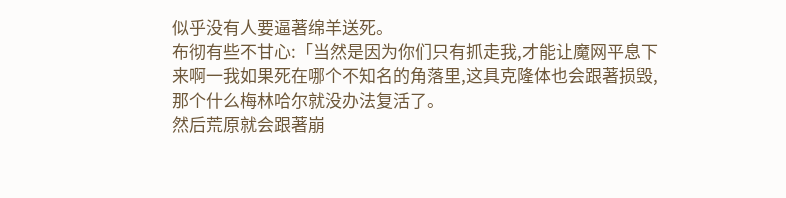似乎没有人要逼著绵羊送死。
布彻有些不甘心:「当然是因为你们只有抓走我,才能让魔网平息下来啊一我如果死在哪个不知名的角落里,这具克隆体也会跟著损毁,那个什么梅林哈尔就没办法复活了。
然后荒原就会跟著崩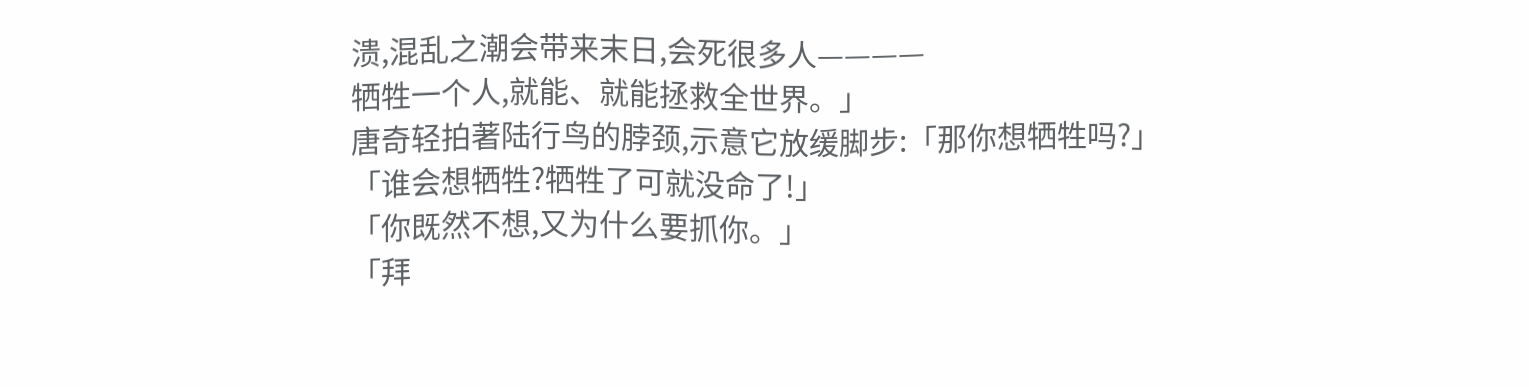溃,混乱之潮会带来末日,会死很多人————
牺牲一个人,就能、就能拯救全世界。」
唐奇轻拍著陆行鸟的脖颈,示意它放缓脚步:「那你想牺牲吗?」
「谁会想牺牲?牺牲了可就没命了!」
「你既然不想,又为什么要抓你。」
「拜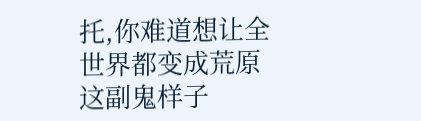托,你难道想让全世界都变成荒原这副鬼样子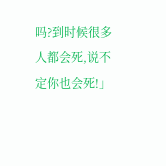吗?到时候很多人都会死,说不定你也会死!」